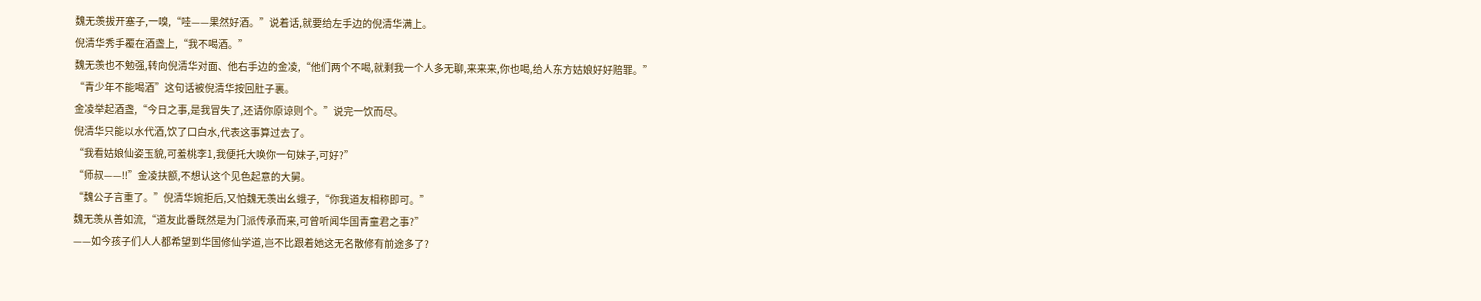魏无羡拔开塞子,一嗅,“哇——果然好酒。”说着话,就要给左手边的倪清华满上。
倪清华秀手覆在酒盏上,“我不喝酒。”
魏无羡也不勉强,转向倪清华对面、他右手边的金凌,“他们两个不喝,就剩我一个人多无聊,来来来,你也喝,给人东方姑娘好好赔罪。”
“青少年不能喝酒”这句话被倪清华按回肚子裏。
金凌举起酒盏,“今日之事,是我冒失了,还请你原谅则个。”说完一饮而尽。
倪清华只能以水代酒,饮了口白水,代表这事算过去了。
“我看姑娘仙姿玉貌,可羞桃李1,我便托大唤你一句妹子,可好?”
“师叔——!!”金凌扶额,不想认这个见色起意的大舅。
“魏公子言重了。”倪清华婉拒后,又怕魏无羡出幺蛾子,“你我道友相称即可。”
魏无羡从善如流,“道友此番既然是为门派传承而来,可曾听闻华国青童君之事?”
——如今孩子们人人都希望到华国修仙学道,岂不比跟着她这无名散修有前途多了?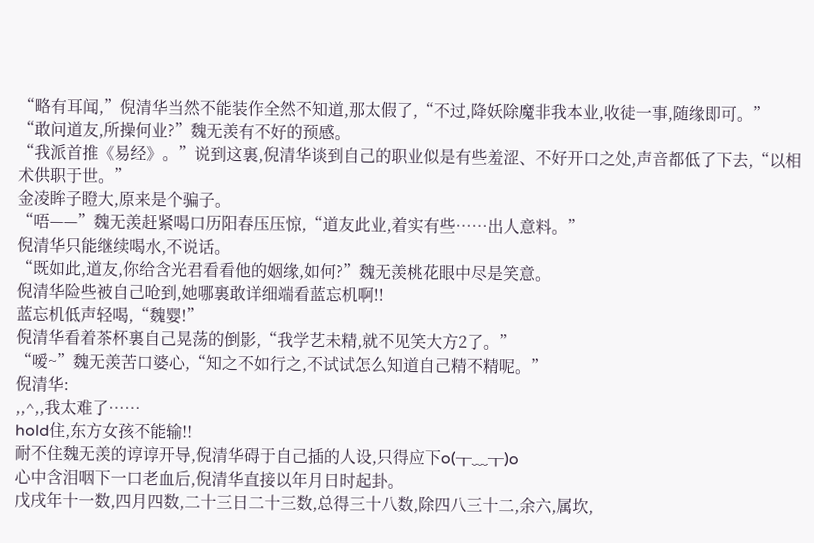“略有耳闻,”倪清华当然不能装作全然不知道,那太假了,“不过,降妖除魔非我本业,收徒一事,随缘即可。”
“敢问道友,所操何业?”魏无羡有不好的预感。
“我派首推《易经》。”说到这裏,倪清华谈到自己的职业似是有些羞涩、不好开口之处,声音都低了下去,“以相术供职于世。”
金凌眸子瞪大,原来是个骗子。
“唔——”魏无羡赶紧喝口历阳春压压惊,“道友此业,着实有些……出人意料。”
倪清华只能继续喝水,不说话。
“既如此,道友,你给含光君看看他的姻缘,如何?”魏无羡桃花眼中尽是笑意。
倪清华险些被自己呛到,她哪裏敢详细端看蓝忘机啊!!
蓝忘机低声轻喝,“魏婴!”
倪清华看着茶杯裏自己晃荡的倒影,“我学艺未精,就不见笑大方2了。”
“嗳~”魏无羡苦口婆心,“知之不如行之,不试试怎么知道自己精不精呢。”
倪清华:
,,^,,我太难了……
hold住,东方女孩不能输!!
耐不住魏无羡的谆谆开导,倪清华碍于自己插的人设,只得应下o(╥﹏╥)o
心中含泪咽下一口老血后,倪清华直接以年月日时起卦。
戊戌年十一数,四月四数,二十三日二十三数,总得三十八数,除四八三十二,余六,属坎,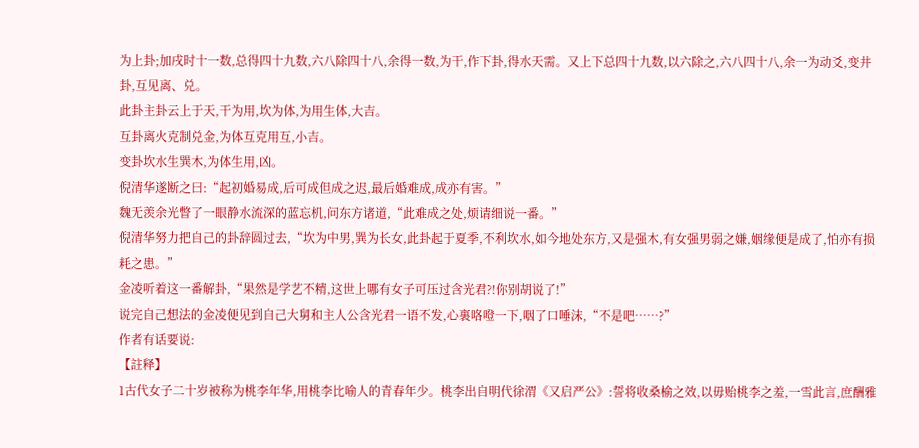为上卦;加戌时十一数,总得四十九数,六八除四十八,余得一数,为干,作下卦,得水天需。又上下总四十九数,以六除之,六八四十八,余一为动爻,变井卦,互见离、兑。
此卦主卦云上于天,干为用,坎为体,为用生体,大吉。
互卦离火克制兑金,为体互克用互,小吉。
变卦坎水生巽木,为体生用,凶。
倪清华遂断之曰:“起初婚易成,后可成但成之迟,最后婚难成,成亦有害。”
魏无羡余光瞥了一眼静水流深的蓝忘机,问东方诸道,“此难成之处,烦请细说一番。”
倪清华努力把自己的卦辞圆过去,“坎为中男,巽为长女,此卦起于夏季,不利坎水,如今地处东方,又是强木,有女强男弱之嫌,姻缘便是成了,怕亦有损耗之患。”
金凌听着这一番解卦,“果然是学艺不精,这世上哪有女子可压过含光君?!你别胡说了!”
说完自己想法的金凌便见到自己大舅和主人公含光君一语不发,心裏咯噔一下,咽了口唾沫,“不是吧……?”
作者有话要说:
【註释】
1古代女子二十岁被称为桃李年华,用桃李比喻人的青春年少。桃李出自明代徐渭《又启严公》:誓将收桑榆之效,以毋贻桃李之羞,一雪此言,庶酬雅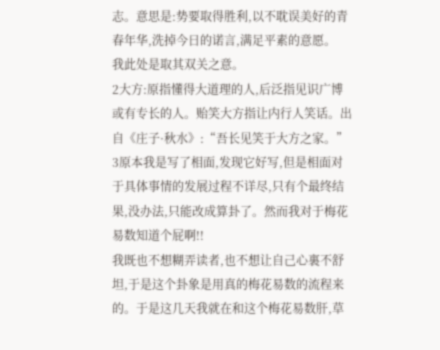志。意思是:势要取得胜利,以不耽误美好的青春年华,洗掉今日的诺言,满足平素的意愿。
我此处是取其双关之意。
2大方:原指懂得大道理的人,后泛指见识广博或有专长的人。贻笑大方指让内行人笑话。出自《庄子·秋水》:“吾长见笑于大方之家。”
3原本我是写了相面,发现它好写,但是相面对于具体事情的发展过程不详尽,只有个最终结果,没办法,只能改成算卦了。然而我对于梅花易数知道个屁啊!!
我既也不想糊弄读者,也不想让自己心裏不舒坦,于是这个卦象是用真的梅花易数的流程来的。于是这几天我就在和这个梅花易数肝,草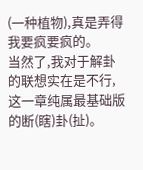(一种植物),真是弄得我要疯要疯的。
当然了,我对于解卦的联想实在是不行,这一章纯属最基础版的断(瞎)卦(扯)。